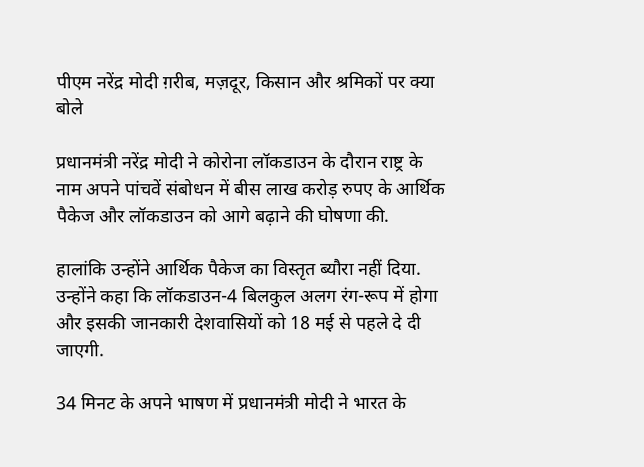पीएम नरेंद्र मोदी ग़रीब, मज़दूर, किसान और श्रमिकों पर क्या बोले

प्रधानमंत्री नरेंद्र मोदी ने कोरोना लॉकडाउन के दौरान राष्ट्र के नाम अपने पांचवें संबोधन में बीस लाख करोड़ रुपए के आर्थिक पैकेज और लॉकडाउन को आगे बढ़ाने की घोषणा की.

हालांकि उन्होंने आर्थिक पैकेज का विस्तृत ब्यौरा नहीं दिया. उन्होंने कहा कि लॉकडाउन-4 बिलकुल अलग रंग-रूप में होगा और इसकी जानकारी देशवासियों को 18 मई से पहले दे दी जाएगी.

34 मिनट के अपने भाषण में प्रधानमंत्री मोदी ने भारत के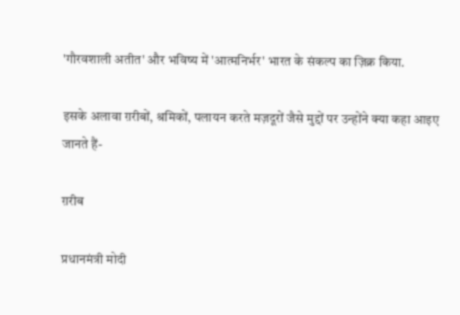'गौरवशाली अतीत' और भविष्य में 'आत्मनिर्भर' भारत के संकल्प का ज़िक्र किया.

इसके अलावा ग़रीबों, श्रमिकों, पलायन करते मज़दूरों जैसे मुद्दों पर उन्होंने क्या कहा आइए जानते हैं-

ग़रीब

प्रधानमंत्री मोदी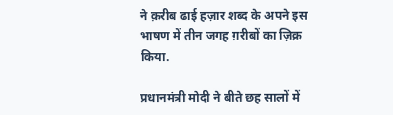ने क़रीब ढाई हज़ार शब्द के अपने इस भाषण में तीन जगह ग़रीबों का ज़िक्र किया.

प्रधानमंत्री मोदी ने बीते छह सालों में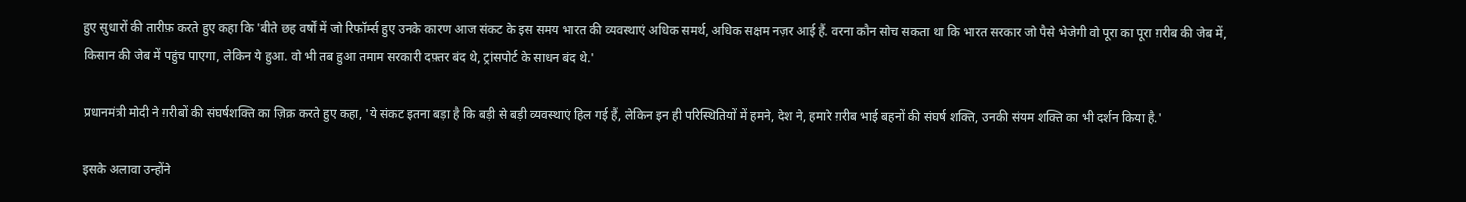हुए सुधारों की तारीफ़ करते हुए कहा कि 'बीते छह वर्षों में जो रिफॉर्म्स हुए उनके कारण आज संकट के इस समय भारत की व्यवस्थाएं अधिक समर्थ, अधिक सक्षम नज़र आई हैं. वरना कौन सोच सकता था कि भारत सरकार जो पैसे भेजेगी वो पूरा का पूरा ग़रीब की जेब में, किसान की जेब में पहुंच पाएगा, लेकिन ये हुआ. वो भी तब हुआ तमाम सरकारी दफ़्तर बंद थे, ट्रांसपोर्ट के साधन बंद थे.'

प्रधानमंत्री मोदी ने ग़रीबों की संघर्षशक्ति का ज़िक्र करते हुए कहा, 'ये संकट इतना बड़ा है कि बड़ी से बड़ी व्यवस्थाएं हिल गई हैं, लेकिन इन ही परिस्थितियों में हमने, देश ने, हमारे ग़रीब भाई बहनों की संघर्ष शक्ति, उनकी संयम शक्ति का भी दर्शन किया है.'

इसके अलावा उन्होंने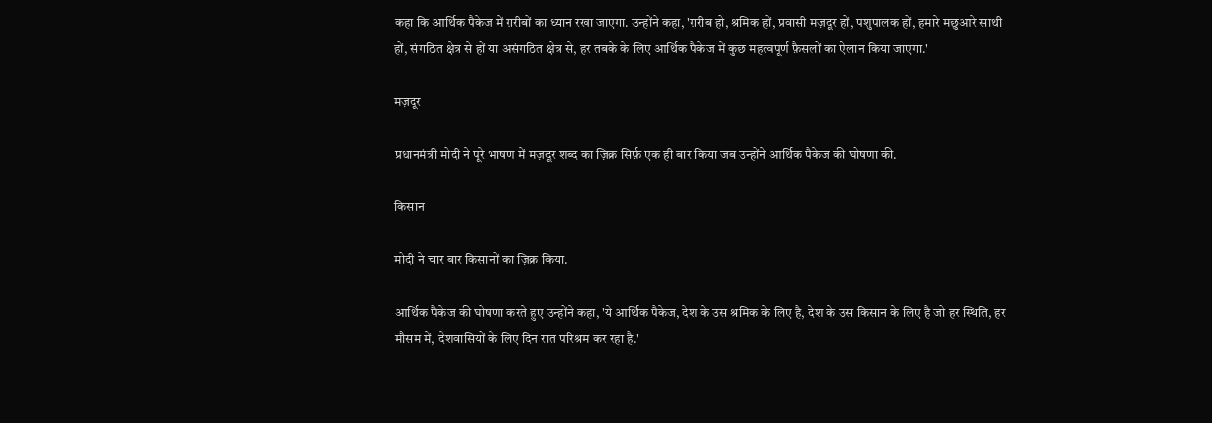कहा कि आर्थिक पैकेज में ग़रीबों का ध्यान रखा जाएगा. उन्होंने कहा, 'ग़रीब हो, श्रमिक हों, प्रवासी मज़दूर हों, पशुपालक हों, हमारे मछुआरे साथी हों, संगठित क्षेत्र से हों या असंगठित क्षेत्र से, हर तबके के लिए आर्थिक पैकेज में कुछ महत्वपूर्ण फ़ैसलों का ऐलान किया जाएगा.'

मज़दूर

प्रधानमंत्री मोदी ने पूरे भाषण में मज़दूर शब्द का ज़िक्र सिर्फ़ एक ही बार किया जब उन्होंने आर्थिक पैकेज की घोषणा की.

किसान

मोदी ने चार बार किसानों का ज़िक्र किया.

आर्थिक पैकेज की घोषणा करते हुए उन्होंने कहा, 'ये आर्थिक पैकेज, देश के उस श्रमिक के लिए है, देश के उस किसान के लिए है जो हर स्थिति, हर मौसम में, देशवासियों के लिए दिन रात परिश्रम कर रहा है.'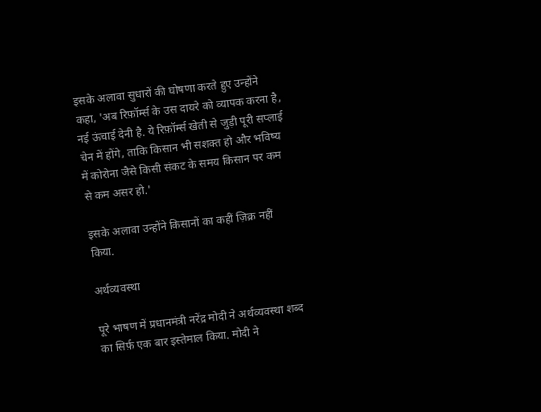इसके अलावा सुधारों की घोषणा करते हुए उन्होंने कहा, 'अब रिफ़ॉर्म्स के उस दायरे को व्यापक करना है, नई ऊंचाई देनी है. ये रिफ़ॉर्म्स खेती से जुड़ी पूरी सप्लाई चेन में होंगे, ताकि किसान भी सशक्त हो और भविष्य में कोरोना जैसे किसी संकट के समय किसान पर कम से कम असर हो.'

इसके अलावा उन्होंने किसानों का कहीं ज़िक्र नहीं किया.

अर्थव्यवस्था

पूरे भाषण में प्रधानमंत्री नरेंद्र मोदी ने अर्थव्यवस्था शब्द का सिर्फ़ एक बार इस्तेमाल किया. मोदी ने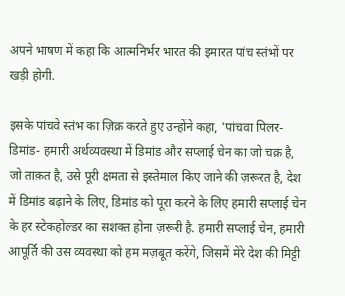अपने भाषण में कहा कि आत्मनिर्भर भारत की इमारत पांच स्तंभों पर खड़ी होगी.

इसके पांचवे स्तंभ का ज़िक्र करते हुए उन्होंने कहा, 'पांचवा पिलर- डिमांड- हमारी अर्थव्यवस्था में डिमांड और सप्लाई चेन का जो चक्र है, जो ताक़त है, उसे पूरी क्षमता से इस्तेमाल किए जाने की ज़रूरत है, देश में डिमांड बढ़ाने के लिए, डिमांड को पूरा करने के लिए हमारी सप्लाई चेन के हर स्टेकहोल्डर का सशक्त होना ज़रूरी है. हमारी सप्लाई चेन, हमारी आपूर्ति की उस व्यवस्था को हम मज़बूत करेंगे, जिसमें मेरे देश की मिट्टी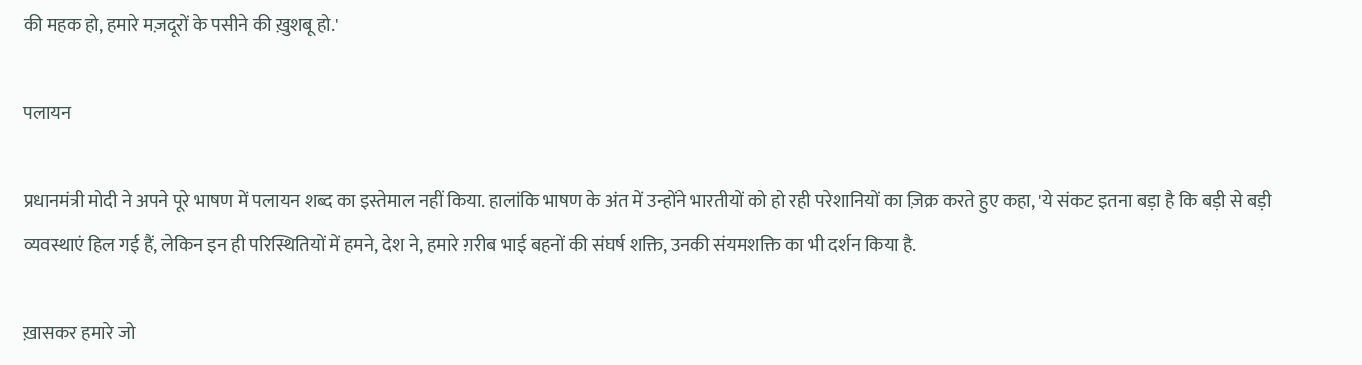की महक हो, हमारे मज़दूरों के पसीने की ख़ुशबू हो.'

पलायन

प्रधानमंत्री मोदी ने अपने पूरे भाषण में पलायन शब्द का इस्तेमाल नहीं किया. हालांकि भाषण के अंत में उन्होंने भारतीयों को हो रही परेशानियों का ज़िक्र करते हुए कहा, 'ये संकट इतना बड़ा है कि बड़ी से बड़ी व्यवस्थाएं हिल गई हैं, लेकिन इन ही परिस्थितियों में हमने, देश ने, हमारे ग़रीब भाई बहनों की संघर्ष शक्ति, उनकी संयमशक्ति का भी दर्शन किया है.

ख़ासकर हमारे जो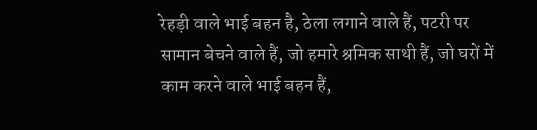रेहड़ी वाले भाई बहन है, ठेला लगाने वाले हैं, पटरी पर सामान बेचने वाले हैं, जो हमारे श्रमिक साथी हैं, जो घरों में काम करने वाले भाई बहन हैं,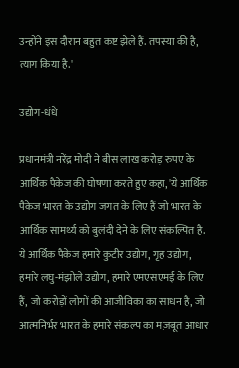उन्होंने इस दौरान बहुत कष्ट झेले हैं. तपस्या की है, त्याग किया है.'

उद्योग-धंधे

प्रधानमंत्री नरेंद्र मोदी ने बीस लाख करोड़ रुपए के आर्थिक पैकेज की घोषणा करते हुए कहा, 'ये आर्थिक पैकेज भारत के उद्योग जगत के लिए हैं जो भारत के आर्थिक सामर्थ्य को बुलंदी देने के लिए संकल्पित है. ये आर्थिक पैकेज हमारे कुटीर उद्योग, गृह उद्योग, हमारे लघु-मंझोले उद्योग, हमारे एमएसएमई के लिए हैं, जो करोड़ों लोगों की आजीविका का साधन है, जो आत्मनिर्भर भारत के हमारे संकल्प का मज़बूत आधार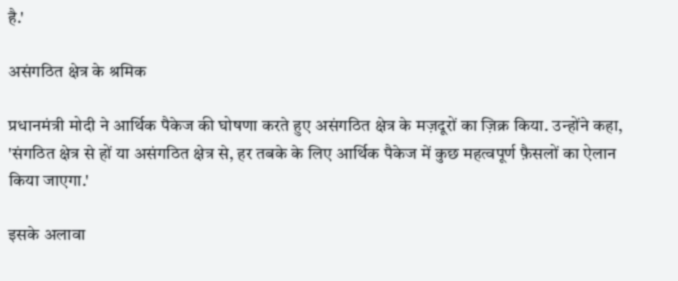है.'

असंगठित क्षेत्र के श्रमिक

प्रधानमंत्री मोदी ने आर्थिक पैकेज की घोषणा करते हुए असंगठित क्षेत्र के मज़दूरों का ज़िक्र किया. उन्होंने कहा, 'संगठित क्षेत्र से हों या असंगठित क्षेत्र से, हर तबके के लिए आर्थिक पैकेज में कुछ महत्वपूर्ण फ़ैसलों का ऐलान किया जाएगा.'

इसके अलावा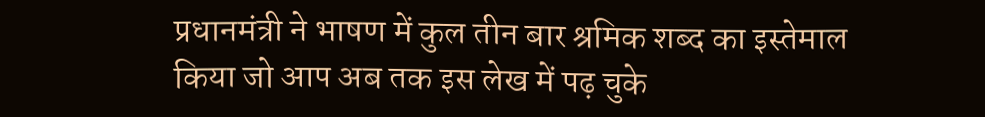प्रधानमंत्री ने भाषण में कुल तीन बार श्रमिक शब्द का इस्तेमाल किया जो आप अब तक इस लेख में पढ़ चुके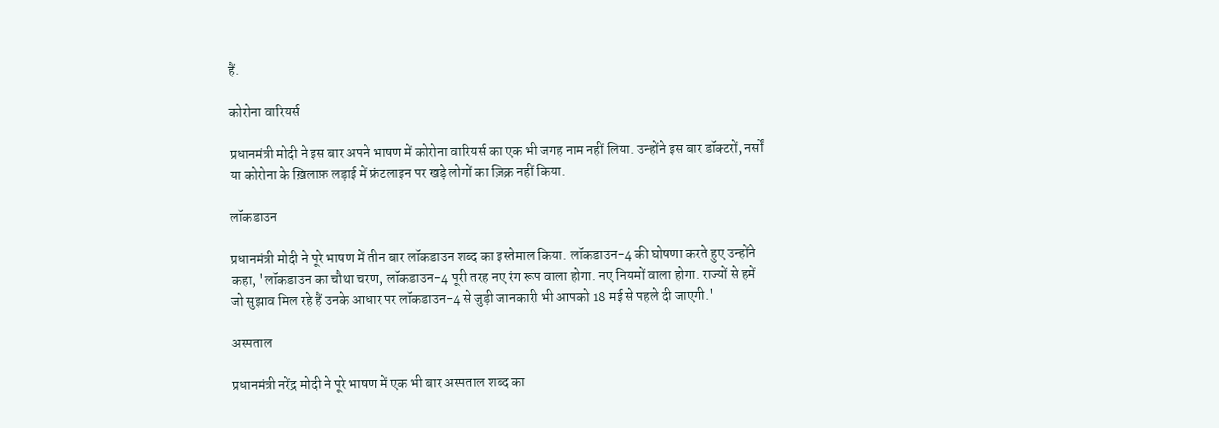हैं.

कोरोना वारियर्स

प्रधानमंत्री मोदी ने इस बार अपने भाषण में कोरोना वारियर्स का एक भी जगह नाम नहीं लिया. उन्होंने इस बार डॉक्टरों, नर्सों या कोरोना के ख़िलाफ़ लड़ाई में फ्रंटलाइन पर खड़े लोगों का ज़िक्र नहीं किया.

लॉकडाउन

प्रधानमंत्री मोदी ने पूरे भाषण में तीन बार लॉकडाउन शब्द का इस्तेमाल किया. लॉकडाउन-4 की घोषणा करते हुए उन्होंने कहा, 'लॉकडाउन का चौथा चरण, लॉकडाउन-4 पूरी तरह नए रंग रूप वाला होगा. नए नियमों वाला होगा. राज्यों से हमें जो सुझाव मिल रहे हैं उनके आधार पर लॉकडाउन-4 से जुड़ी जानकारी भी आपको 18 मई से पहले दी जाएगी.'

अस्पताल

प्रधानमंत्री नरेंद्र मोदी ने पूरे भाषण में एक भी बार अस्पताल शब्द का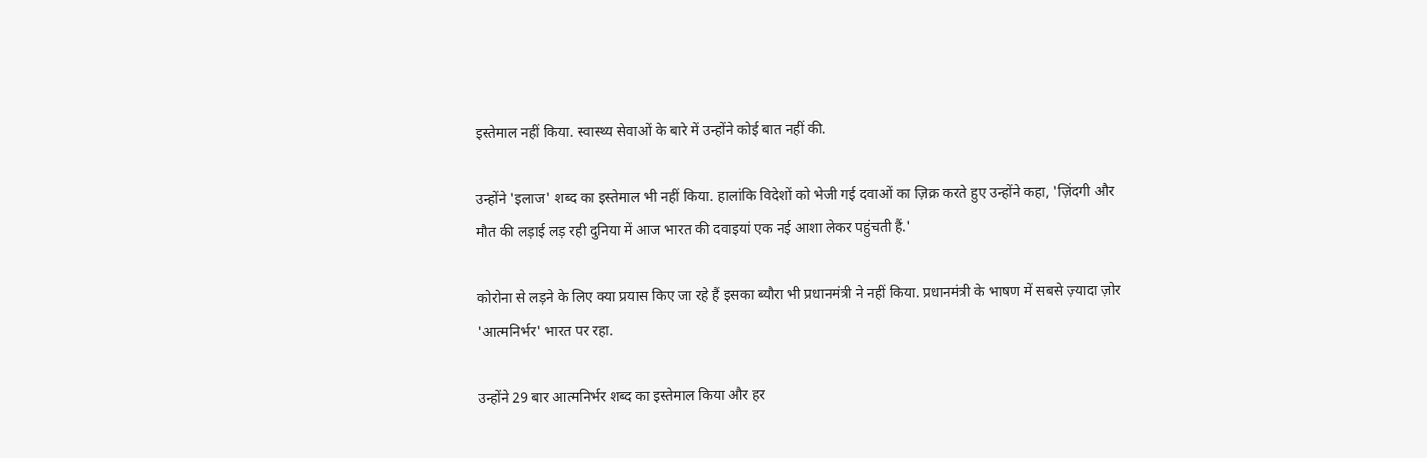इस्तेमाल नहीं किया. स्वास्थ्य सेवाओं के बारे में उन्होंने कोई बात नहीं की.

उन्होंने 'इलाज' शब्द का इस्तेमाल भी नहीं किया. हालांकि विदेशों को भेजी गई दवाओं का ज़िक्र करते हुए उन्होंने कहा, 'ज़िंदगी और मौत की लड़ाई लड़ रही दुनिया में आज भारत की दवाइयां एक नई आशा लेकर पहुंचती हैं.'

कोरोना से लड़ने के लिए क्या प्रयास किए जा रहे हैं इसका ब्यौरा भी प्रधानमंत्री ने नहीं किया. प्रधानमंत्री के भाषण में सबसे ज़्यादा ज़ोर 'आत्मनिर्भर' भारत पर रहा.

उन्होंने 29 बार आत्मनिर्भर शब्द का इस्तेमाल किया और हर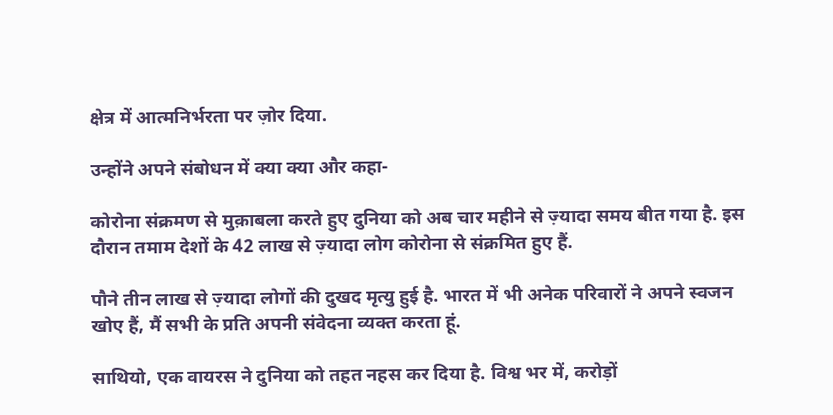क्षेत्र में आत्मनिर्भरता पर ज़ोर दिया.

उन्होंने अपने संबोधन में क्या क्या और कहा-

कोरोना संक्रमण से मुक़ाबला करते हुए दुनिया को अब चार महीने से ज़्यादा समय बीत गया है. इस दौरान तमाम देशों के 42 लाख से ज़्यादा लोग कोरोना से संक्रमित हुए हैं.

पौने तीन लाख से ज़्यादा लोगों की दुखद मृत्यु हुई है. भारत में भी अनेक परिवारों ने अपने स्वजन खोए हैं, मैं सभी के प्रति अपनी संवेदना व्यक्त करता हूं.

साथियो, एक वायरस ने दुनिया को तहत नहस कर दिया है. विश्व भर में, करोड़ों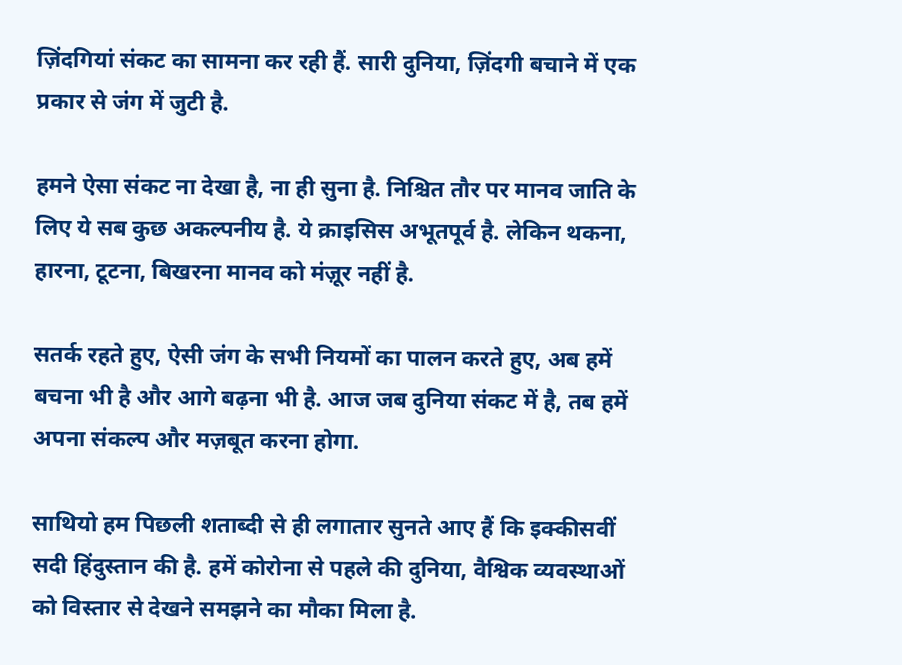ज़िंदगियां संकट का सामना कर रही हैं. सारी दुनिया, ज़िंदगी बचाने में एक प्रकार से जंग में जुटी है.

हमने ऐसा संकट ना देखा है, ना ही सुना है. निश्चित तौर पर मानव जाति के लिए ये सब कुछ अकल्पनीय है. ये क्राइसिस अभूतपूर्व है. लेकिन थकना, हारना, टूटना, बिखरना मानव को मंज़ूर नहीं है.

सतर्क रहते हुए, ऐसी जंग के सभी नियमों का पालन करते हुए, अब हमें बचना भी है और आगे बढ़ना भी है. आज जब दुनिया संकट में है, तब हमें अपना संकल्प और मज़बूत करना होगा.

साथियो हम पिछली शताब्दी से ही लगातार सुनते आए हैं कि इक्कीसवीं सदी हिंदुस्तान की है. हमें कोरोना से पहले की दुनिया, वैश्विक व्यवस्थाओं को विस्तार से देखने समझने का मौका मिला है.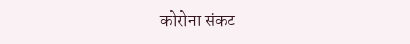कोरोना संकट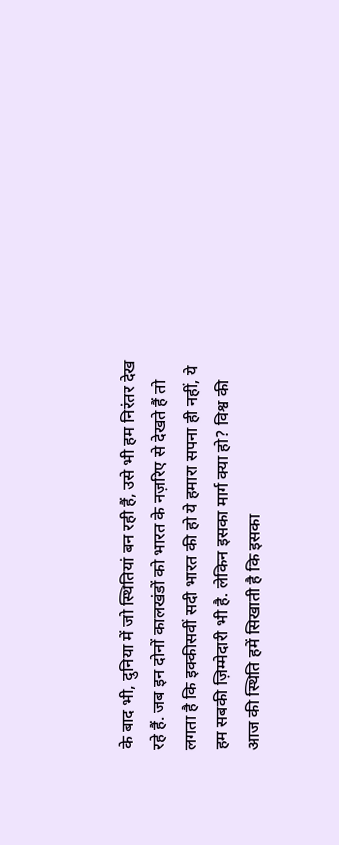के बाद भी, दुनिया में जो स्थितियां बन रही हैं, उसे भी हम निरंतर देख रहे हैं. जब इन दोनों कालखंडों को भारत के नज़रिए से देखते हैं तो लगता है कि इक्कीसवीं सदी भारत की हो ये हमारा सपना ही नहीं, ये हम सबकी ज़िम्मेदारी भी है. लेकिन इसका मार्ग क्या हो? विश्व की आज की स्थिति हमें सिखाती है कि इसका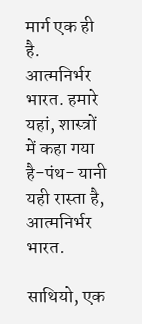मार्ग एक ही है. आत्मनिर्भर भारत. हमारे यहां, शास्त्रों में कहा गया है-पंथ- यानी यही रास्ता है, आत्मनिर्भर भारत.

साथियो, एक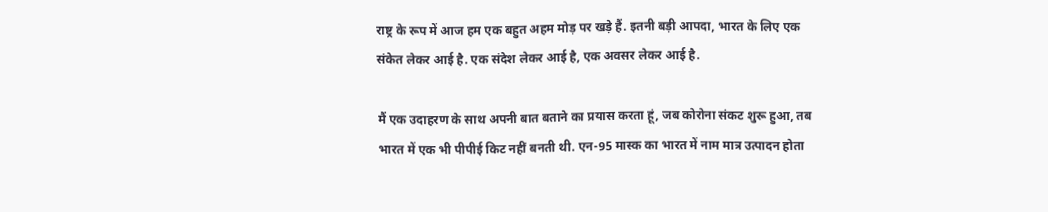राष्ट्र के रूप में आज हम एक बहुत अहम मोड़ पर खड़े हैं. इतनी बड़ी आपदा, भारत के लिए एक संकेत लेकर आई है. एक संदेश लेकर आई है, एक अवसर लेकर आई है.

मैं एक उदाहरण के साथ अपनी बात बताने का प्रयास करता हूं, जब कोरोना संकट शुरू हुआ, तब भारत में एक भी पीपीई किट नहीं बनती थी. एन-95 मास्क का भारत में नाम मात्र उत्पादन होता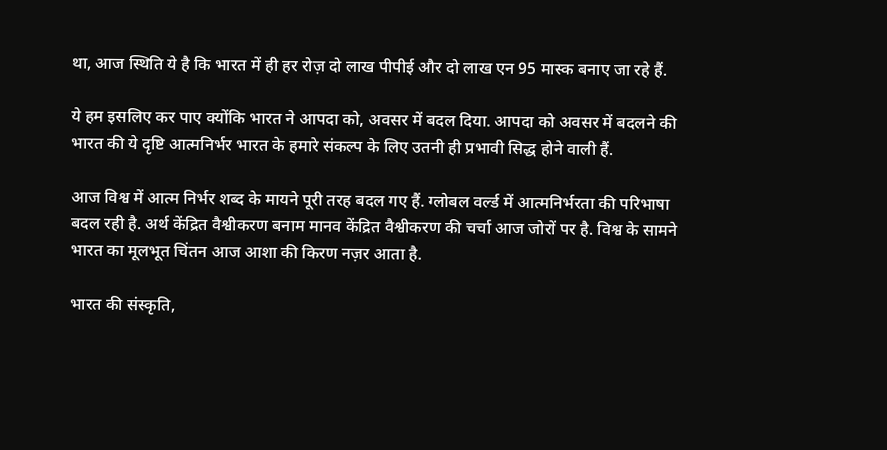था, आज स्थिति ये है कि भारत में ही हर रोज़ दो लाख पीपीई और दो लाख एन 95 मास्क बनाए जा रहे हैं.

ये हम इसलिए कर पाए क्योंकि भारत ने आपदा को, अवसर में बदल दिया. आपदा को अवसर में बदलने की भारत की ये दृष्टि आत्मनिर्भर भारत के हमारे संकल्प के लिए उतनी ही प्रभावी सिद्ध होने वाली हैं.

आज विश्व में आत्म निर्भर शब्द के मायने पूरी तरह बदल गए हैं. ग्लोबल वर्ल्ड में आत्मनिर्भरता की परिभाषा बदल रही है. अर्थ केंद्रित वैश्वीकरण बनाम मानव केंद्रित वैश्वीकरण की चर्चा आज जोरों पर है. विश्व के सामने भारत का मूलभूत चिंतन आज आशा की किरण नज़र आता है.

भारत की संस्कृति,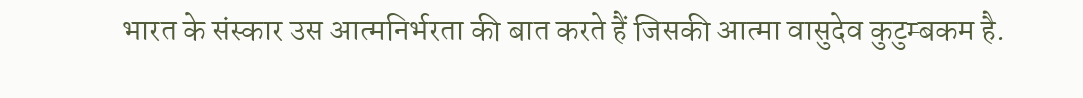भारत के संस्कार उस आत्मनिर्भरता की बात करते हैं जिसकी आत्मा वासुदेव कुटुम्बकम है.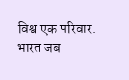विश्व एक परिवार. भारत जब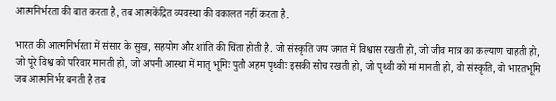आत्मनिर्भरता की बात करता है, तब आत्मकेंद्रित व्यवस्था की वकालत नहीं करता है.

भारत की आत्मनिर्भरता में संसार के सुख, सहयोग और शांति की चिंता होती है. जो संस्कृति जय जगत में विश्वास रखती हो, जो जीव मात्र का कल्याण चाहती हो, जो पूरे विश्व को परिवार मानती हो, जो अपनी आस्था में मातृ भूमिः पुतौ अहम पृथ्वीः इसकी सोच रखती हो, जो पृथ्वी को मां मानती हो, वो संस्कृति, वो भारतभूमि जब आत्मनिर्भर बनती है तब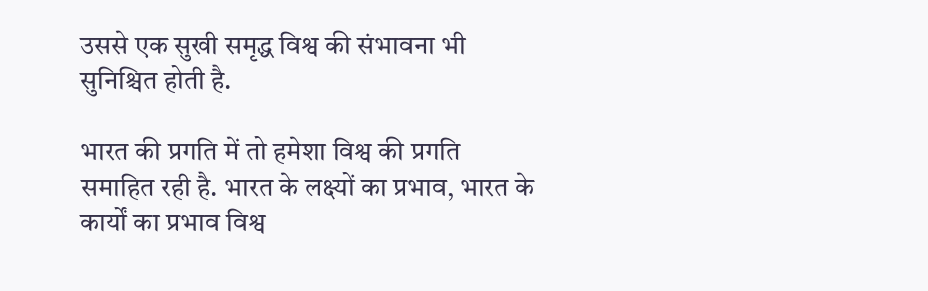उससे एक सुखी समृद्ध विश्व की संभावना भी सुनिश्चित होती है.

भारत की प्रगति में तो हमेशा विश्व की प्रगति समाहित रही है. भारत के लक्ष्यों का प्रभाव, भारत के कार्यों का प्रभाव विश्व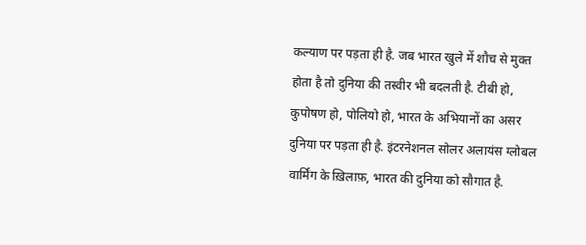कल्याण पर पड़ता ही है. जब भारत खुले में शौच से मुक्त होता है तो दुनिया की तस्वीर भी बदलती है. टीबी हो, कुपोषण हो, पोलियो हो, भारत के अभियानों का असर दुनिया पर पड़ता ही है. इंटरनेशनल सोलर अलायंस ग्लोबल वार्मिंग के ख़िलाफ़, भारत की दुनिया को सौगात है.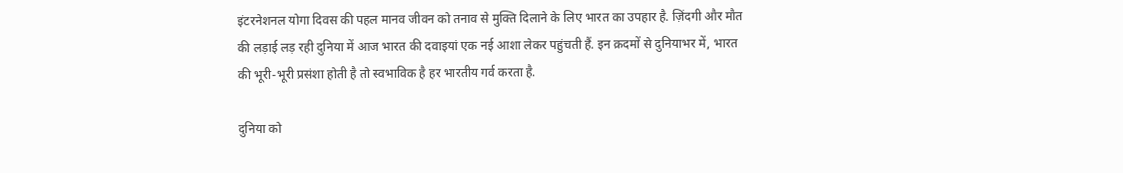इंटरनेशनल योगा दिवस की पहल मानव जीवन को तनाव से मुक्ति दिलाने के लिए भारत का उपहार है. ज़िंदगी और मौत की लड़ाई लड़ रही दुनिया में आज भारत की दवाइयां एक नई आशा लेकर पहुंचती हैं. इन क़दमों से दुनियाभर में, भारत की भूरी-भूरी प्रसंशा होती है तो स्वभाविक है हर भारतीय गर्व करता है.

दुनिया को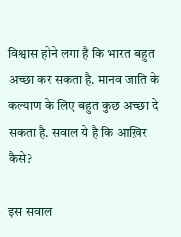विश्वास होने लगा है कि भारत बहुत अच्छा कर सकता है. मानव जाति के कल्याण के लिए बहुत कुछ अच्छा दे सकता है. सवाल ये है कि आख़िर कैसे?

इस सवाल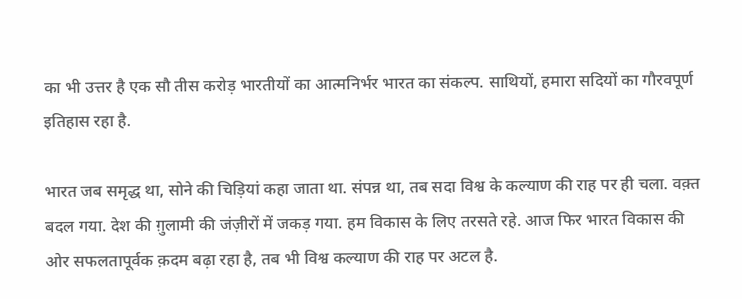का भी उत्तर है एक सौ तीस करोड़ भारतीयों का आत्मनिर्भर भारत का संकल्प. साथियों, हमारा सदियों का गौरवपूर्ण इतिहास रहा है.

भारत जब समृद्ध था, सोने की चिड़ियां कहा जाता था. संपन्न था, तब सदा विश्व के कल्याण की राह पर ही चला. वक़्त बदल गया. देश की ग़ुलामी की जंज़ीरों में जकड़ गया. हम विकास के लिए तरसते रहे. आज फिर भारत विकास की ओर सफलतापूर्वक क़दम बढ़ा रहा है, तब भी विश्व कल्याण की राह पर अटल है.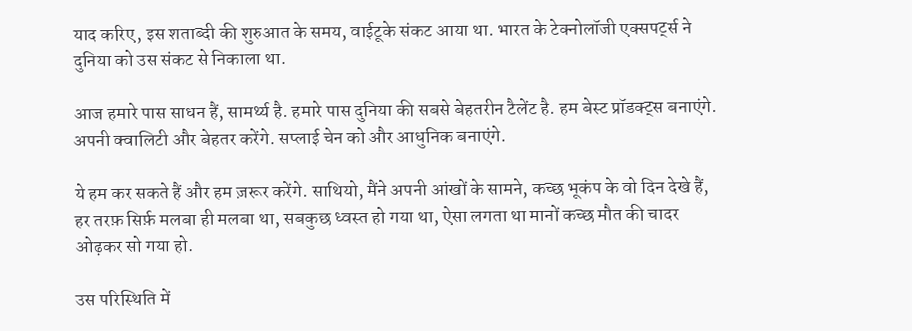याद करिए, इस शताब्दी की शुरुआत के समय, वाईटूके संकट आया था. भारत के टेक्नोलॉजी एक्सपर्ट्स ने दुनिया को उस संकट से निकाला था.

आज हमारे पास साधन हैं, सामर्थ्य है. हमारे पास दुनिया की सबसे बेहतरीन टैलेंट है. हम बेस्ट प्रॉडक्ट्स बनाएंगे. अपनी क्वालिटी और बेहतर करेंगे. सप्लाई चेन को और आधुनिक बनाएंगे.

ये हम कर सकते हैं और हम ज़रूर करेंगे. साथियो, मैंने अपनी आंखों के सामने, कच्छ भूकंप के वो दिन देखे हैं, हर तरफ़ सिर्फ़ मलबा ही मलबा था, सबकुछ ध्वस्त हो गया था, ऐसा लगता था मानों कच्छ मौत की चादर ओढ़कर सो गया हो.

उस परिस्थिति में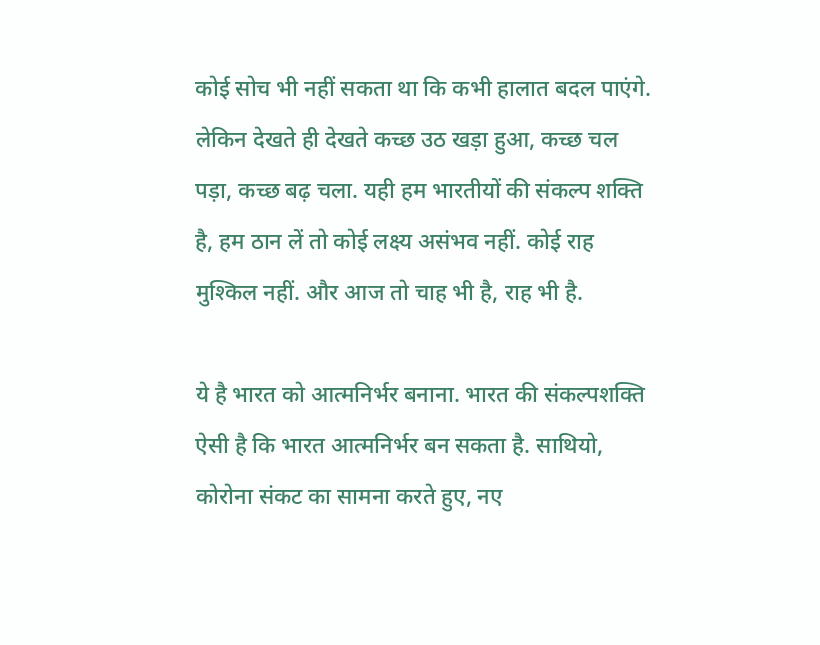कोई सोच भी नहीं सकता था कि कभी हालात बदल पाएंगे. लेकिन देखते ही देखते कच्छ उठ खड़ा हुआ, कच्छ चल पड़ा, कच्छ बढ़ चला. यही हम भारतीयों की संकल्प शक्ति है, हम ठान लें तो कोई लक्ष्य असंभव नहीं. कोई राह मुश्किल नहीं. और आज तो चाह भी है, राह भी है.

ये है भारत को आत्मनिर्भर बनाना. भारत की संकल्पशक्ति ऐसी है कि भारत आत्मनिर्भर बन सकता है. साथियो, कोरोना संकट का सामना करते हुए, नए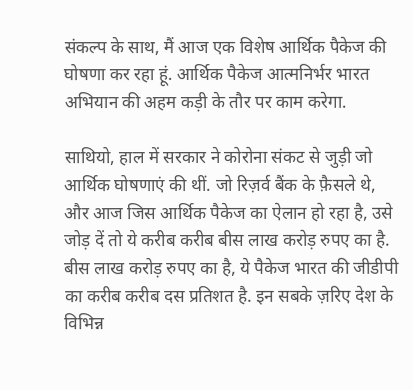संकल्प के साथ, मैं आज एक विशेष आर्थिक पैकेज की घोषणा कर रहा हूं. आर्थिक पैकेज आत्मनिर्भर भारत अभियान की अहम कड़ी के तौर पर काम करेगा.

साथियो, हाल में सरकार ने कोरोना संकट से जुड़ी जो आर्थिक घोषणाएं की थीं. जो रिज़र्व बैंक के फ़ैसले थे, और आज जिस आर्थिक पैकेज का ऐलान हो रहा है, उसे जोड़ दें तो ये करीब करीब बीस लाख करोड़ रुपए का है. बीस लाख करोड़ रुपए का है, ये पैकेज भारत की जीडीपी का करीब करीब दस प्रतिशत है. इन सबके ज़रिए देश के विभिन्न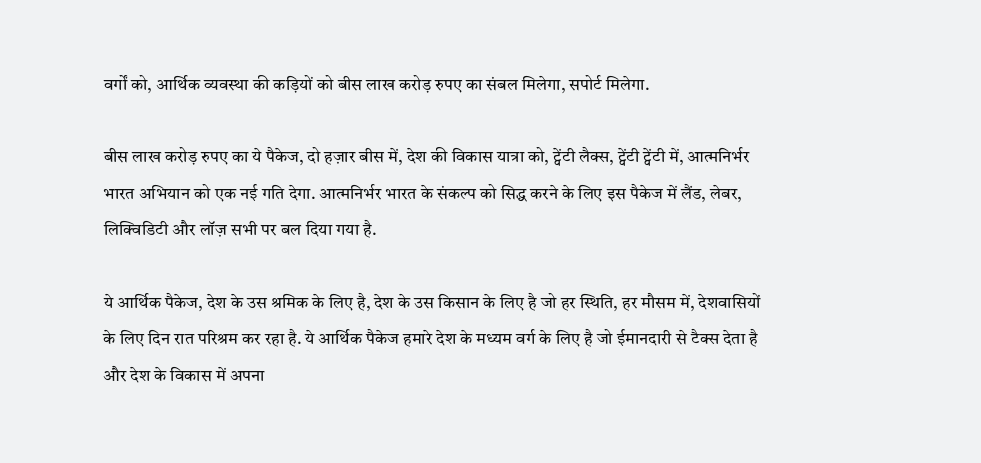वर्गों को, आर्थिक व्यवस्था की कड़ियों को बीस लाख करोड़ रुपए का संबल मिलेगा, सपोर्ट मिलेगा.

बीस लाख करोड़ रुपए का ये पैकेज, दो हज़ार बीस में, देश की विकास यात्रा को, ट्वेंटी लैक्स, ट्वेंटी ट्वेंटी में, आत्मनिर्भर भारत अभियान को एक नई गति देगा. आत्मनिर्भर भारत के संकल्प को सिद्ध करने के लिए इस पैकेज में लैंड, लेबर, लिक्विडिटी और लॉज़ सभी पर बल दिया गया है.

ये आर्थिक पैकेज, देश के उस श्रमिक के लिए है, देश के उस किसान के लिए है जो हर स्थिति, हर मौसम में, देशवासियों के लिए दिन रात परिश्रम कर रहा है. ये आर्थिक पैकेज हमारे देश के मध्यम वर्ग के लिए है जो ईमानदारी से टैक्स देता है और देश के विकास में अपना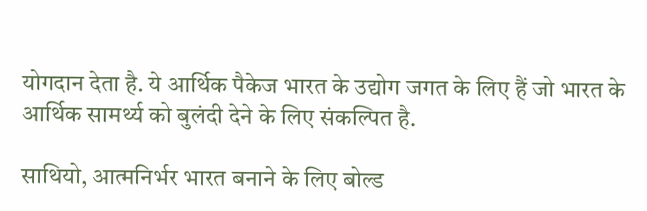योगदान देता है. ये आर्थिक पैकेज भारत के उद्योग जगत के लिए हैं जो भारत के आर्थिक सामर्थ्य को बुलंदी देने के लिए संकल्पित है.

साथियो, आत्मनिर्भर भारत बनाने के लिए बोल्ड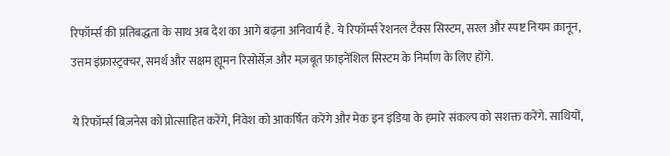रिफॉर्म्स की प्रतिबद्धता के साथ अब देश का आगे बढ़ना अनिवार्य है. ये रिफॉर्म्स रेशनल टैक्स सिस्टम, सरल और स्पष्ट नियम क़ानून, उत्तम इंफ्रास्ट्रक्चर, समर्थ और सक्षम ह्यूमन रिसोर्सेज़ और मज़बूत फ़ाइनेंशिल सिस्टम के निर्माण के लिए होंगे.

ये रिफॉर्म्स बिज़नेस को प्रोत्साहित करेंगे, निवेश को आकर्षित करेंगे और मेक इन इंडिया के हमारे संकल्प को सशक्त करेंगे. साथियों,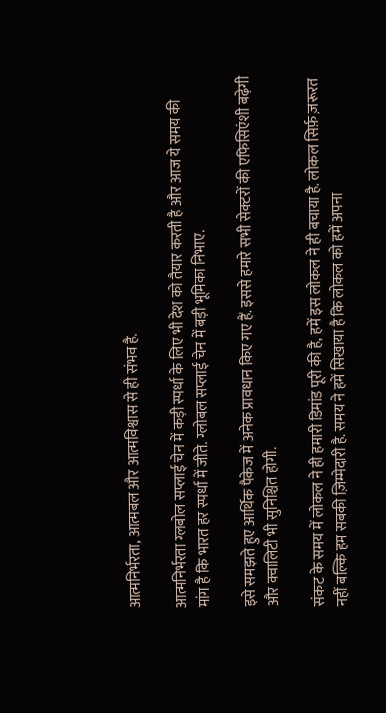आत्मनिर्भरता, आत्मबल और आत्मविश्वास से ही संभव है.

आत्मनिर्भरता ग्लबोल सप्लाई चेन में कड़ी स्पर्धा के लिए भी देश को तैयार करती है और आज ये समय की मांग है कि भारत हर स्पर्धा में जीते. ग्लोबल सप्लाई चेन में बड़ी भूमिका निभाए.

इसे समझते हुए आर्थिक पैकेज में अनेक प्रावधान किए गए हैं. इससे हमारे सभी सेक्टरों की एफिसिएंशी बढ़ेगी और क्वालिटी भी सुनिश्चित होगी.

संकट के समय में लोकल ने ही हमारी डिमांड पूरी की है, हमें इस लोकल ने ही बचाया है. लोकल सिर्फ़ ज़रूरत नहीं बल्कि हम सबकी ज़िम्मेदारी है. समय ने हमें सिखाया है कि लोकल को हमें अपना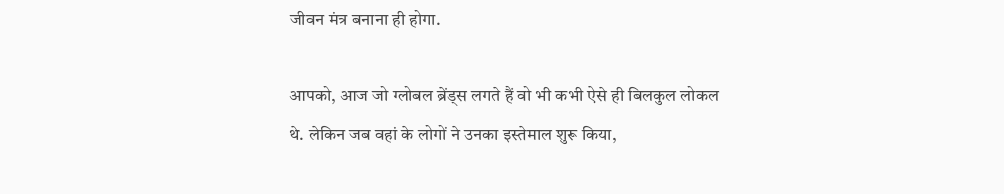जीवन मंत्र बनाना ही होगा.

आपको, आज जो ग्लोबल ब्रेंड्स लगते हैं वो भी कभी ऐसे ही बिलकुल लोकल थे. लेकिन जब वहां के लोगों ने उनका इस्तेमाल शुरू किया,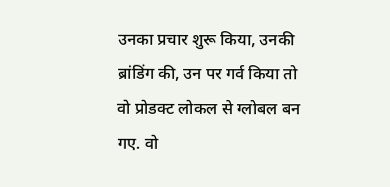उनका प्रचार शुरू किया, उनकी ब्रांडिंग की, उन पर गर्व किया तो वो प्रोडक्ट लोकल से ग्लोबल बन गए. वो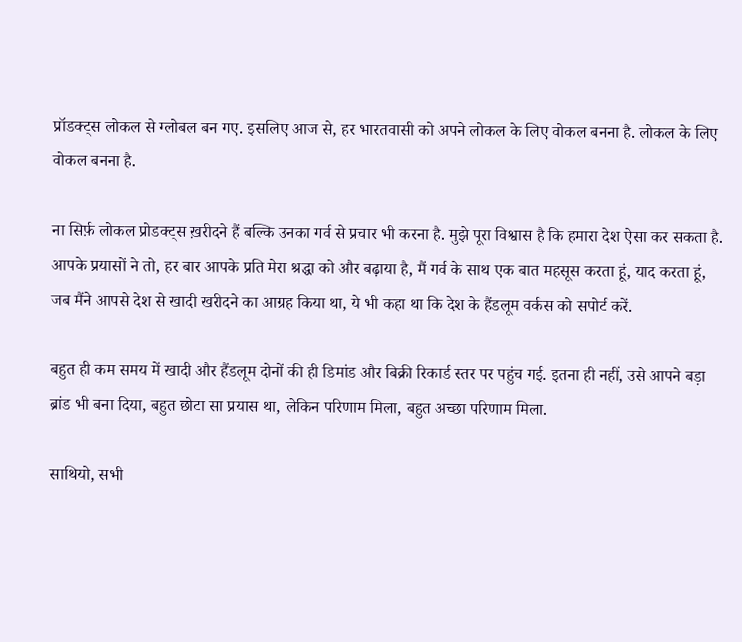प्रॉडक्ट्स लोकल से ग्लोबल बन गए. इसलिए आज से, हर भारतवासी को अपने लोकल के लिए वोकल बनना है. लोकल के लिए वोकल बनना है.

ना सिर्फ़ लोकल प्रोडक्ट्स ख़रीदने हैं बल्कि उनका गर्व से प्रचार भी करना है. मुझे पूरा विश्वास है कि हमारा देश ऐसा कर सकता है. आपके प्रयासों ने तो, हर बार आपके प्रति मेरा श्रद्धा को और बढ़ाया है, मैं गर्व के साथ एक बात महसूस करता हूं, याद करता हूं, जब मैंने आपसे देश से खादी खरीदने का आग्रह किया था, ये भी कहा था कि देश के हैंडलूम वर्कस को सपोर्ट करें.

बहुत ही कम समय में खादी और हैंडलूम दोनों की ही डिमांड और बिक्री रिकार्ड स्तर पर पहुंच गई. इतना ही नहीं, उसे आपने बड़ा ब्रांड भी बना दिया, बहुत छोटा सा प्रयास था, लेकिन परिणाम मिला, बहुत अच्छा परिणाम मिला.

साथियो, सभी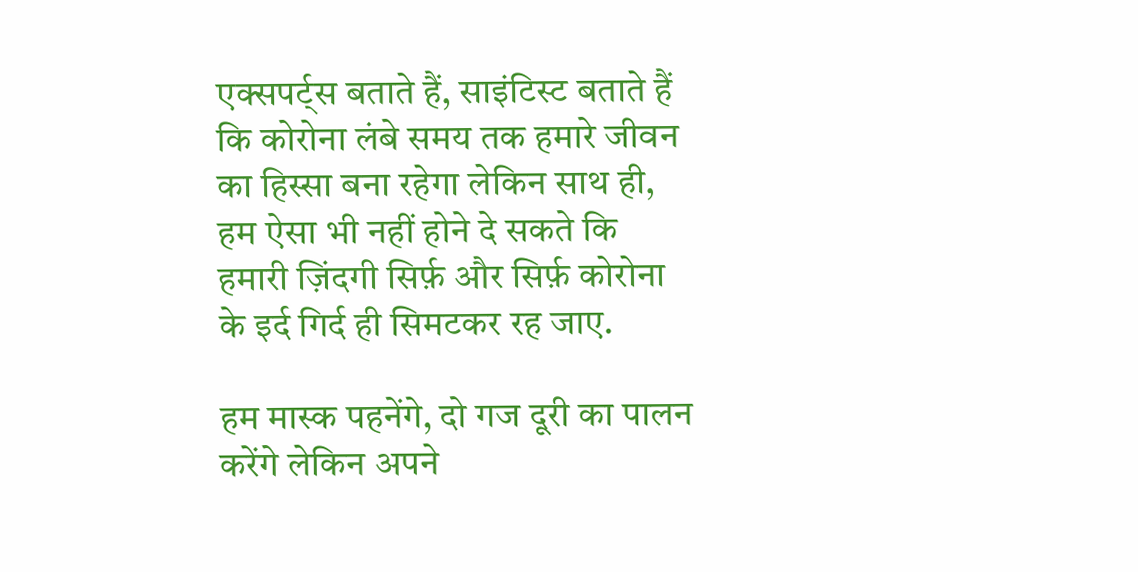एक्सपर्ट्स बताते हैं, साइंटिस्ट बताते हैं कि कोरोना लंबे समय तक हमारे जीवन का हिस्सा बना रहेगा लेकिन साथ ही, हम ऐसा भी नहीं होने दे सकते कि हमारी ज़िंदगी सिर्फ़ और सिर्फ़ कोरोना के इर्द गिर्द ही सिमटकर रह जाए.

हम मास्क पहनेंगे, दो गज दूरी का पालन करेंगे लेकिन अपने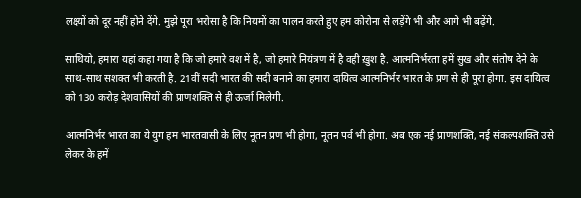लक्ष्यों को दूर नहीं होने देंगे. मुझे पूरा भरोसा है कि नियमों का पालन करते हुए हम कोरोना से लड़ेंगे भी और आगे भी बढ़ेंगे.

साथियो, हमारा यहां कहा गया है कि जो हमारे वश में है, जो हमारे नियंत्रण में है वही ख़ुश है. आत्मनिर्भरता हमें सुख और संतोष देने के साथ-साथ सशक्त भी करती है. 21वीं सदी भारत की सदी बनाने का हमारा दायित्व आत्मनिर्भर भारत के प्रण से ही पूरा होगा. इस दायित्व को 130 करोड़ देशवासियों की प्राणशक्ति से ही ऊर्जा मिलेगी.

आत्मनिर्भर भारत का ये युग हम भारतवासी के लिए नूतन प्रण भी होगा, नूतन पर्व भी होगा. अब एक नई प्राणशक्ति, नई संकल्पशक्ति उसे लेकर के हमें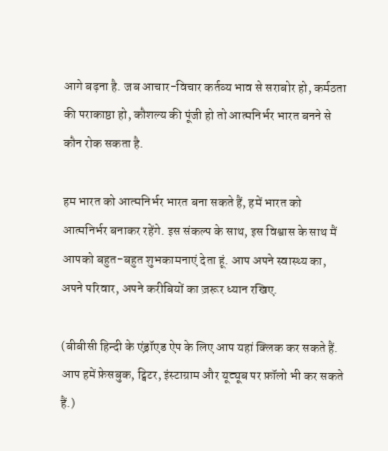आगे बढ़ना है. जब आचार-विचार कर्तव्य भाव से सराबोर हो, कर्मठता की पराकाष्ठा हो, कौशल्य की पूंजी हो तो आत्मनिर्भर भारत बनने से कौन रोक सकता है.

हम भारत को आत्मनिर्भर भारत बना सकते हैं, हमें भारत को आत्मनिर्भर बनाकर रहेंगे. इस संकल्प के साथ, इस विश्वास के साथ मैं आपको बहुत-बहुत शुभकामनाएं देता हूं. आप अपने स्वास्थ्य का, अपने परिवार, अपने करीबियों का ज़रूर ध्यान रखिए.

(बीबीसी हिन्दी के एंड्रॉएड ऐप के लिए आप यहां क्लिक कर सकते हैं. आप हमें फ़ेसबुक, ट्विटर, इंस्टाग्राम और यूट्यूब पर फ़ॉलो भी कर सकते हैं.)